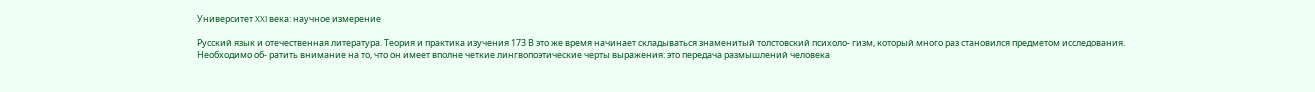Университет XXI века: научное измерение

Русский язык и отечественная литература. Теория и практика изучения 173 В это же время начинает складываться знаменитый толстовский психоло- гизм, который много раз становился предметом исследования. Необходимо об- ратить внимание на то, что он имеет вполне четкие лингвопоэтические черты выражения: это передача размышлений человека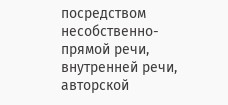посредством несобственно- прямой речи, внутренней речи, авторской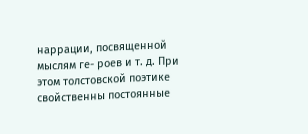наррации, посвященной мыслям ге- роев и т. д. При этом толстовской поэтике свойственны постоянные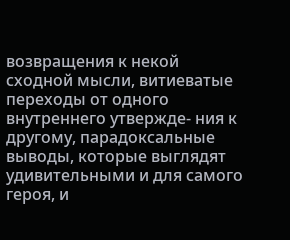возвращения к некой сходной мысли, витиеватые переходы от одного внутреннего утвержде- ния к другому, парадоксальные выводы, которые выглядят удивительными и для самого героя, и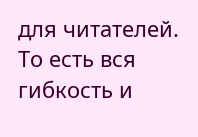для читателей. То есть вся гибкость и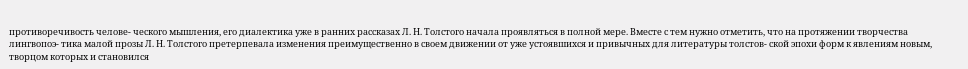противоречивость челове- ческого мышления, его диалектика уже в ранних рассказах Л. Н. Толстого начала проявляться в полной мере. Вместе с тем нужно отметить, что на протяжении творчества лингвопоэ- тика малой прозы Л. Н. Толстого претерпевала изменения преимущественно в своем движении от уже устоявшихся и привычных для литературы толстов- ской эпохи форм к явлениям новым, творцом которых и становился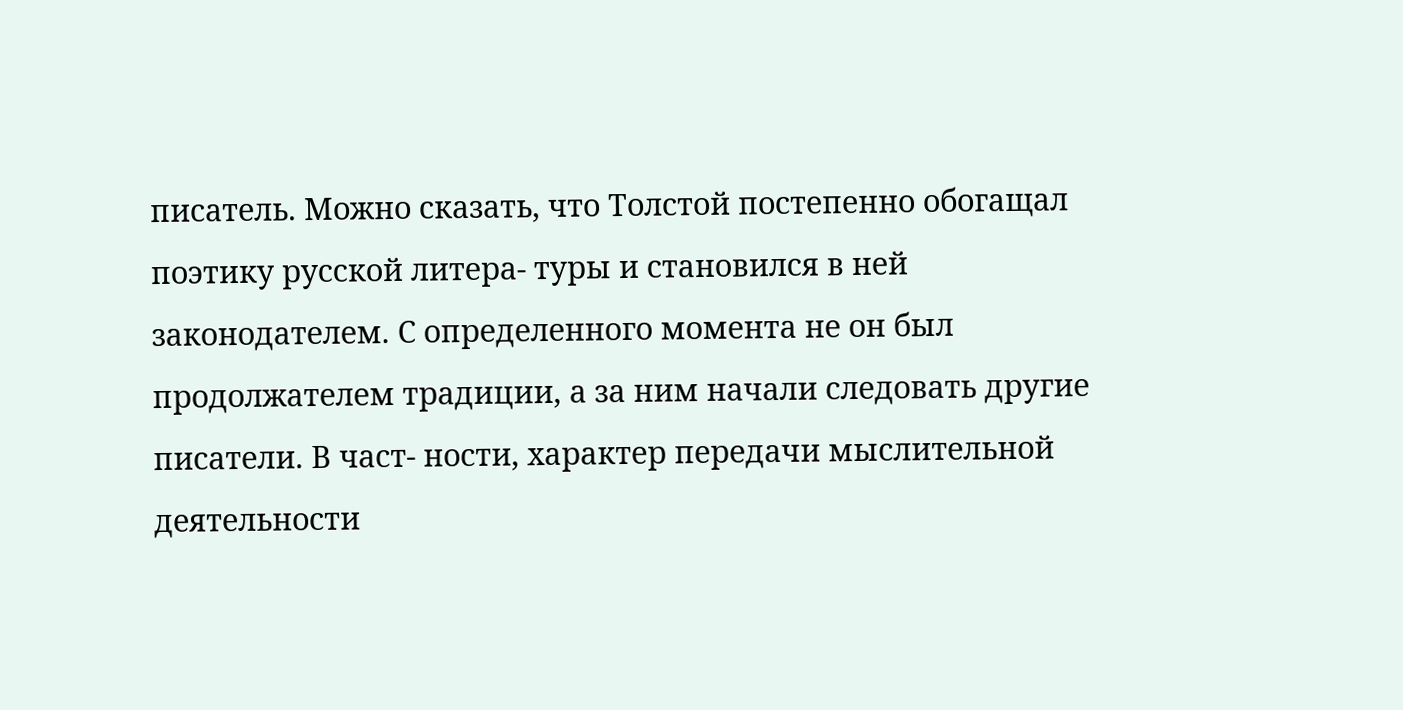писатель. Можно сказать, что Толстой постепенно обогащал поэтику русской литера- туры и становился в ней законодателем. С определенного момента не он был продолжателем традиции, а за ним начали следовать другие писатели. В част- ности, характер передачи мыслительной деятельности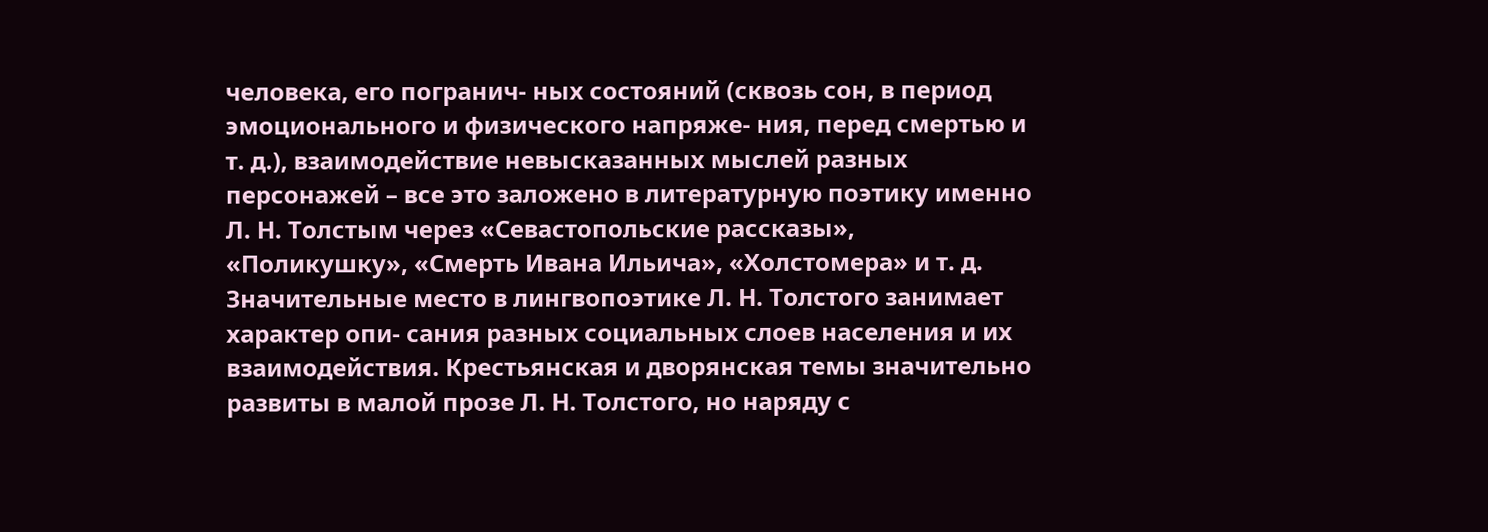человека, его погранич- ных состояний (сквозь сон, в период эмоционального и физического напряже- ния, перед смертью и т. д.), взаимодействие невысказанных мыслей разных персонажей – все это заложено в литературную поэтику именно Л. Н. Толстым через «Севастопольские рассказы», «Поликушку», «Смерть Ивана Ильича», «Холстомера» и т. д. Значительные место в лингвопоэтике Л. Н. Толстого занимает характер опи- сания разных социальных слоев населения и их взаимодействия. Крестьянская и дворянская темы значительно развиты в малой прозе Л. Н. Толстого, но наряду с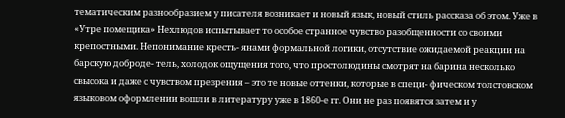тематическим разнообразием у писателя возникает и новый язык, новый стиль рассказа об этом. Уже в «Утре помещика» Нехлюдов испытывает то особое странное чувство разобщенности со своими крепостными. Непонимание кресть- янами формальной логики, отсутствие ожидаемой реакции на барскую доброде- тель, холодок ощущения того, что простолюдины смотрят на барина несколько свысока и даже с чувством презрения – это те новые оттенки, которые в специ- фическом толстовском языковом оформлении вошли в литературу уже в 1860-е гг. Они не раз появятся затем и у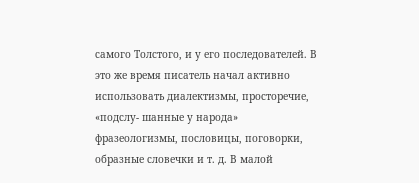самого Толстого, и у его последователей. В это же время писатель начал активно использовать диалектизмы, просторечие, «подслу- шанные у народа» фразеологизмы, пословицы, поговорки, образные словечки и т. д. В малой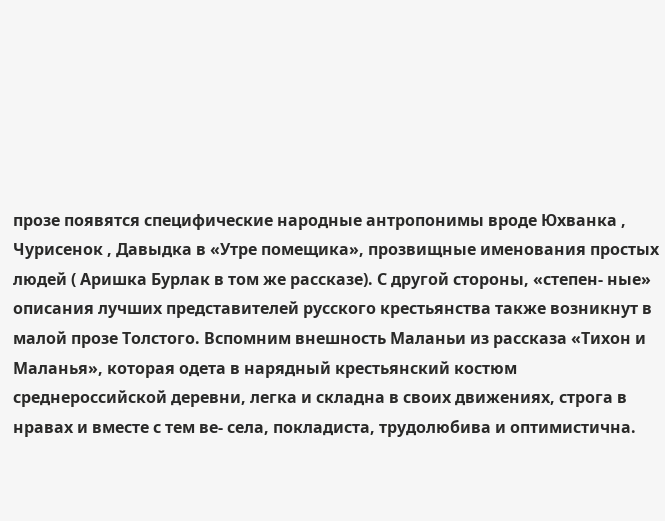прозе появятся специфические народные антропонимы вроде Юхванка , Чурисенок , Давыдка в «Утре помещика», прозвищные именования простых людей ( Аришка Бурлак в том же рассказе). С другой стороны, «степен- ные» описания лучших представителей русского крестьянства также возникнут в малой прозе Толстого. Вспомним внешность Маланьи из рассказа «Тихон и Маланья», которая одета в нарядный крестьянский костюм среднероссийской деревни, легка и складна в своих движениях, строга в нравах и вместе с тем ве- села, покладиста, трудолюбива и оптимистична.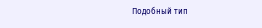Подобный тип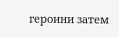героини затем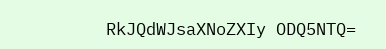RkJQdWJsaXNoZXIy ODQ5NTQ=